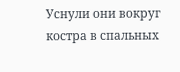Уснули они вокруг костра в спальных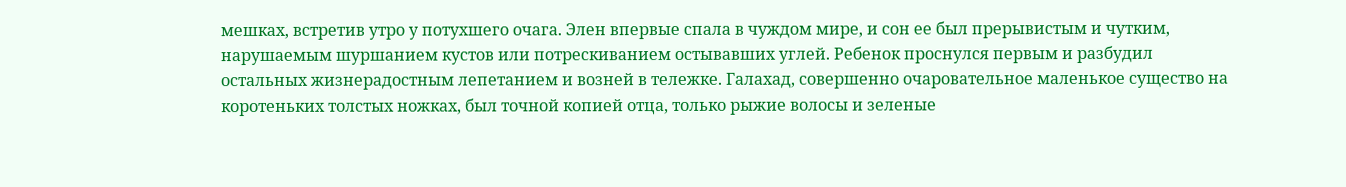мешках, встретив утро у потухшего очага. Элен впервые спала в чуждом мире, и сон ее был прерывистым и чутким, нарушаемым шуршанием кустов или потрескиванием остывавших углей. Ребенок проснулся первым и разбудил остальных жизнерадостным лепетанием и возней в тележке. Галахад, совершенно очаровательное маленькое существо на коротеньких толстых ножках, был точной копией отца, только рыжие волосы и зеленые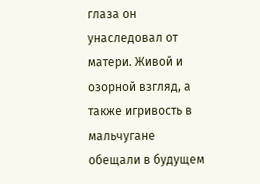глаза он унаследовал от матери. Живой и озорной взгляд, а также игривость в мальчугане обещали в будущем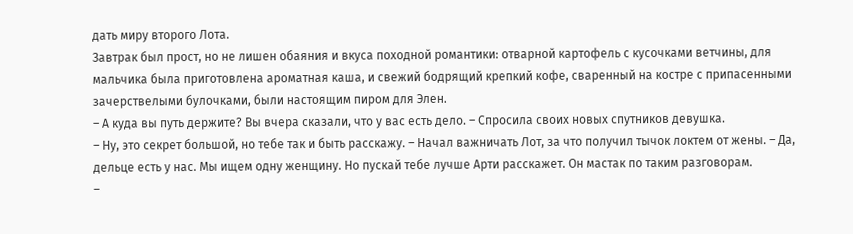дать миру второго Лота.
Завтрак был прост, но не лишен обаяния и вкуса походной романтики: отварной картофель с кусочками ветчины, для мальчика была приготовлена ароматная каша, и свежий бодрящий крепкий кофе, сваренный на костре с припасенными зачерствелыми булочками, были настоящим пиром для Элен.
– А куда вы путь держите? Вы вчера сказали, что у вас есть дело. – Спросила своих новых спутников девушка.
– Ну, это секрет большой, но тебе так и быть расскажу. – Начал важничать Лот, за что получил тычок локтем от жены. – Да, дельце есть у нас. Мы ищем одну женщину. Но пускай тебе лучше Арти расскажет. Он мастак по таким разговорам.
–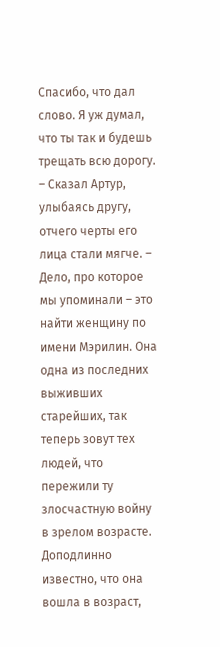Спасибо, что дал слово. Я уж думал, что ты так и будешь трещать всю дорогу. – Сказал Артур, улыбаясь другу, отчего черты его лица стали мягче. – Дело, про которое мы упоминали – это найти женщину по имени Мэрилин. Она одна из последних выживших старейших, так теперь зовут тех людей, что пережили ту злосчастную войну в зрелом возрасте. Доподлинно известно, что она вошла в возраст,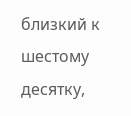близкий к шестому десятку,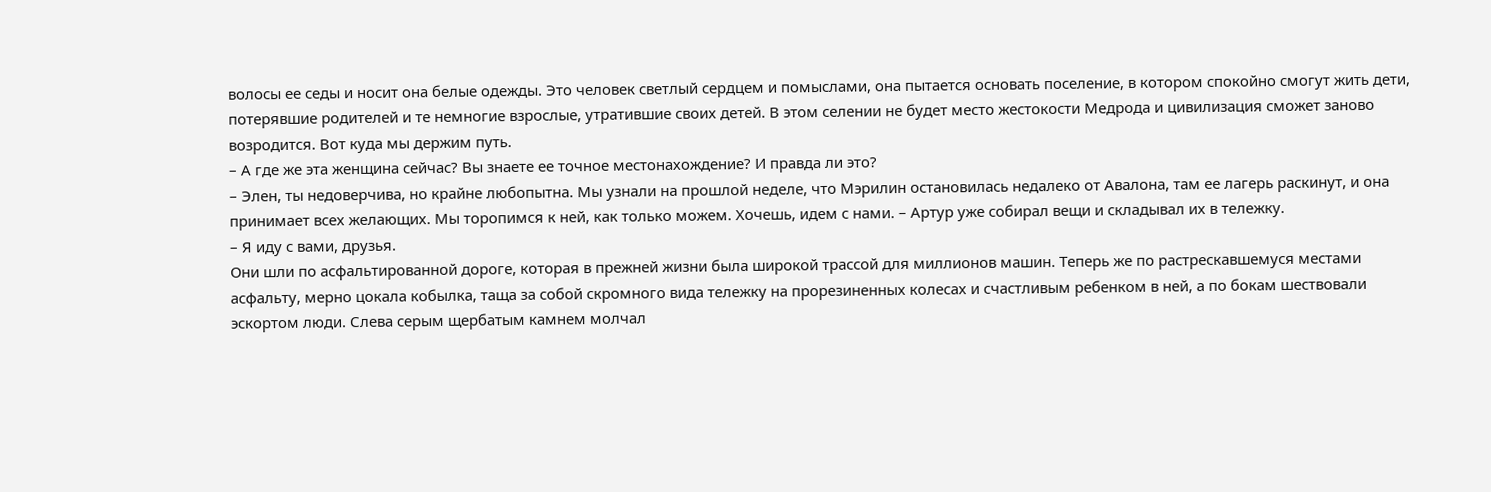волосы ее седы и носит она белые одежды. Это человек светлый сердцем и помыслами, она пытается основать поселение, в котором спокойно смогут жить дети, потерявшие родителей и те немногие взрослые, утратившие своих детей. В этом селении не будет место жестокости Медрода и цивилизация сможет заново возродится. Вот куда мы держим путь.
– А где же эта женщина сейчас? Вы знаете ее точное местонахождение? И правда ли это?
– Элен, ты недоверчива, но крайне любопытна. Мы узнали на прошлой неделе, что Мэрилин остановилась недалеко от Авалона, там ее лагерь раскинут, и она принимает всех желающих. Мы торопимся к ней, как только можем. Хочешь, идем с нами. – Артур уже собирал вещи и складывал их в тележку.
– Я иду с вами, друзья.
Они шли по асфальтированной дороге, которая в прежней жизни была широкой трассой для миллионов машин. Теперь же по растрескавшемуся местами асфальту, мерно цокала кобылка, таща за собой скромного вида тележку на прорезиненных колесах и счастливым ребенком в ней, а по бокам шествовали эскортом люди. Слева серым щербатым камнем молчал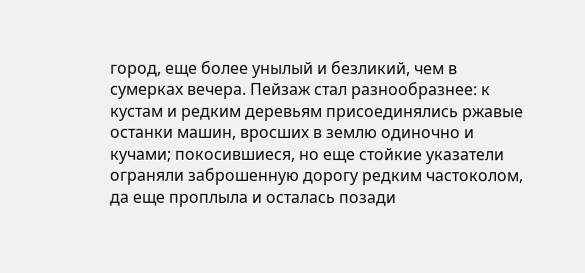город, еще более унылый и безликий, чем в сумерках вечера. Пейзаж стал разнообразнее: к кустам и редким деревьям присоединялись ржавые останки машин, вросших в землю одиночно и кучами; покосившиеся, но еще стойкие указатели ограняли заброшенную дорогу редким частоколом, да еще проплыла и осталась позади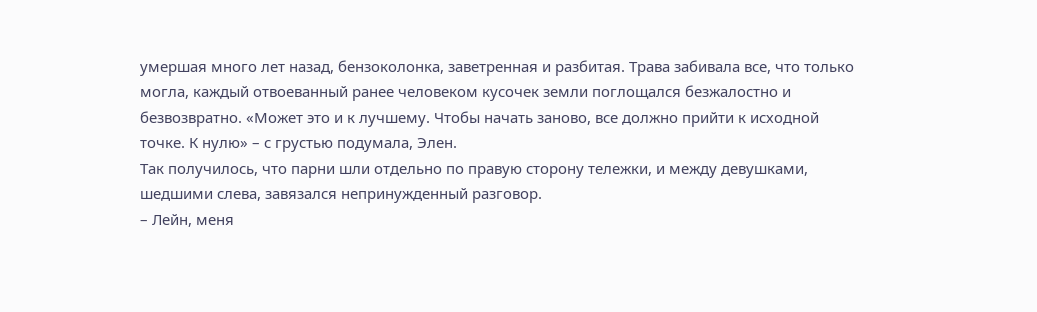умершая много лет назад, бензоколонка, заветренная и разбитая. Трава забивала все, что только могла, каждый отвоеванный ранее человеком кусочек земли поглощался безжалостно и безвозвратно. «Может это и к лучшему. Чтобы начать заново, все должно прийти к исходной точке. К нулю» – с грустью подумала, Элен.
Так получилось, что парни шли отдельно по правую сторону тележки, и между девушками, шедшими слева, завязался непринужденный разговор.
– Лейн, меня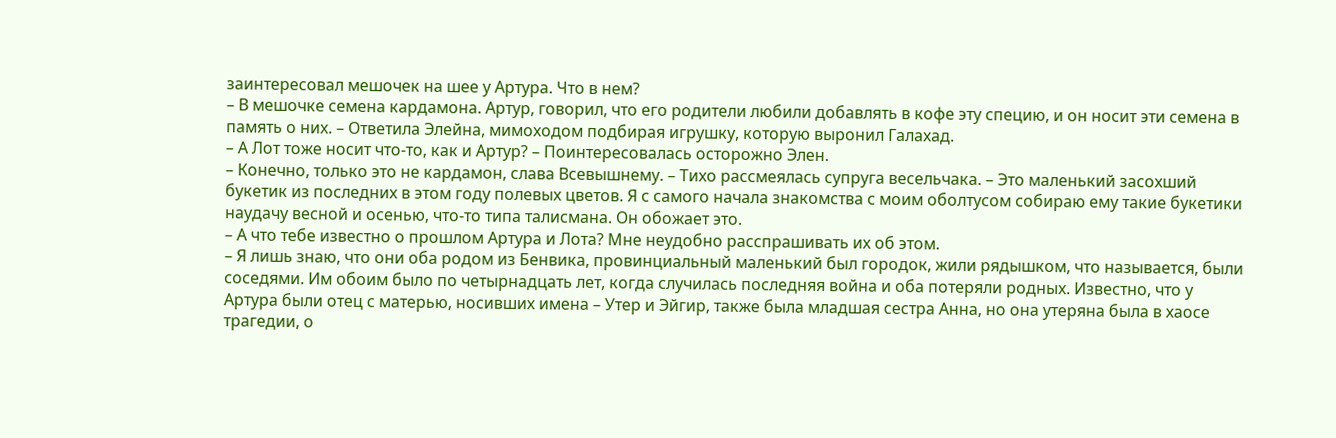заинтересовал мешочек на шее у Артура. Что в нем?
– В мешочке семена кардамона. Артур, говорил, что его родители любили добавлять в кофе эту специю, и он носит эти семена в память о них. – Ответила Элейна, мимоходом подбирая игрушку, которую выронил Галахад.
– А Лот тоже носит что-то, как и Артур? – Поинтересовалась осторожно Элен.
– Конечно, только это не кардамон, слава Всевышнему. – Тихо рассмеялась супруга весельчака. – Это маленький засохший букетик из последних в этом году полевых цветов. Я с самого начала знакомства с моим оболтусом собираю ему такие букетики наудачу весной и осенью, что-то типа талисмана. Он обожает это.
– А что тебе известно о прошлом Артура и Лота? Мне неудобно расспрашивать их об этом.
– Я лишь знаю, что они оба родом из Бенвика, провинциальный маленький был городок, жили рядышком, что называется, были соседями. Им обоим было по четырнадцать лет, когда случилась последняя война и оба потеряли родных. Известно, что у Артура были отец с матерью, носивших имена – Утер и Эйгир, также была младшая сестра Анна, но она утеряна была в хаосе трагедии, о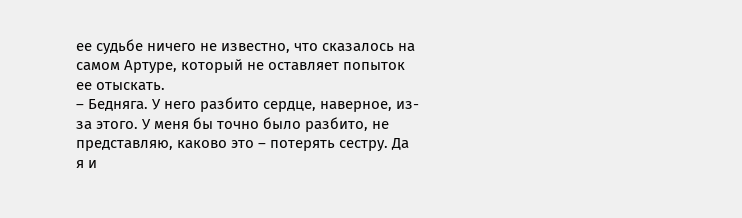ее судьбе ничего не известно, что сказалось на самом Артуре, который не оставляет попыток ее отыскать.
– Бедняга. У него разбито сердце, наверное, из-за этого. У меня бы точно было разбито, не представляю, каково это – потерять сестру. Да я и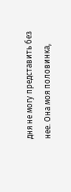дня не могу представить без нее. Она моя половинка,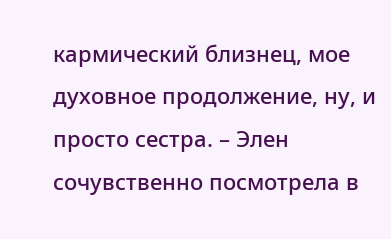кармический близнец, мое духовное продолжение, ну, и просто сестра. – Элен сочувственно посмотрела в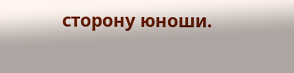сторону юноши.